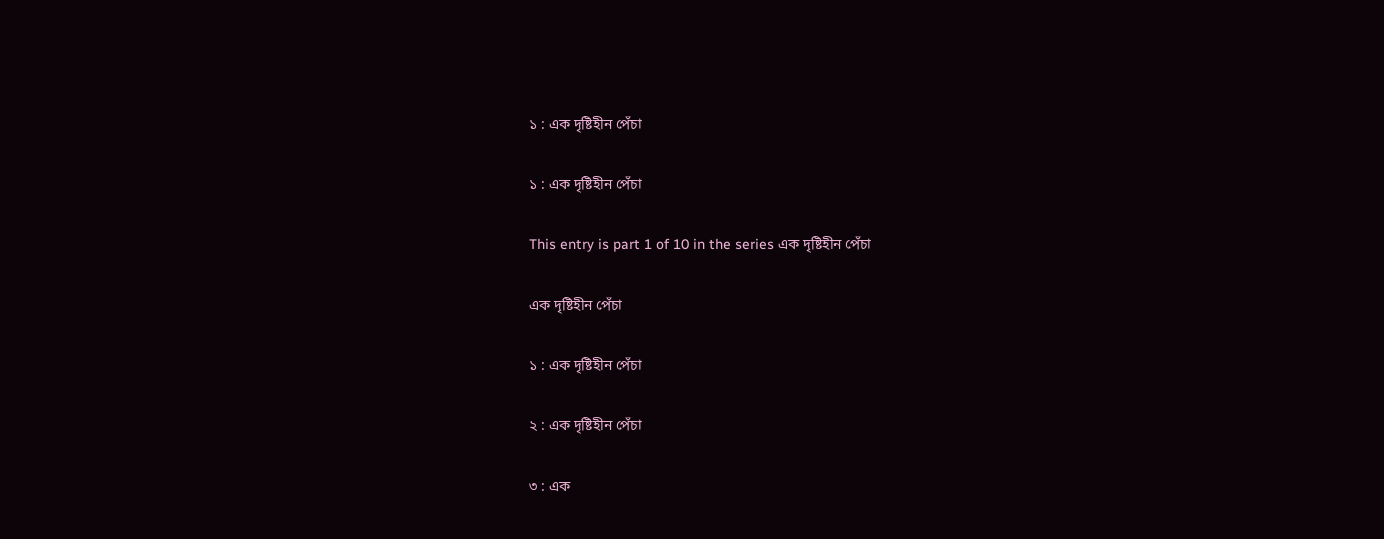১ : এক দৃষ্টিহীন পেঁচা

১ : এক দৃষ্টিহীন পেঁচা

This entry is part 1 of 10 in the series এক দৃষ্টিহীন পেঁচা

এক দৃষ্টিহীন পেঁচা

১ : এক দৃষ্টিহীন পেঁচা

২ : এক দৃষ্টিহীন পেঁচা

৩ : এক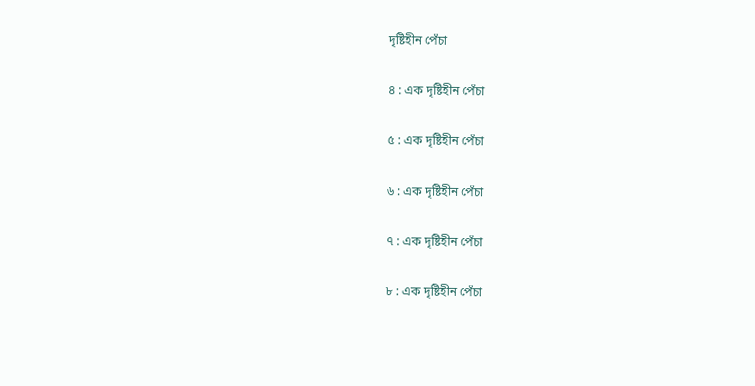দৃষ্টিহীন পেঁচা

৪ : এক দৃষ্টিহীন পেঁচা

৫ : এক দৃষ্টিহীন পেঁচা

৬ : এক দৃষ্টিহীন পেঁচা

৭ : এক দৃষ্টিহীন পেঁচা

৮ : এক দৃষ্টিহীন পেঁচা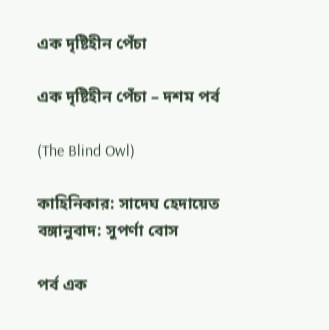এক দৃষ্টিহীন পেঁচা

এক দৃষ্টিহীন পেঁচা – দশম পর্ব

(The Blind Owl)

কাহিনিকার: সাদেঘ হেদায়েত
বঙ্গানুবাদ: সুপর্ণা বোস

পর্ব এক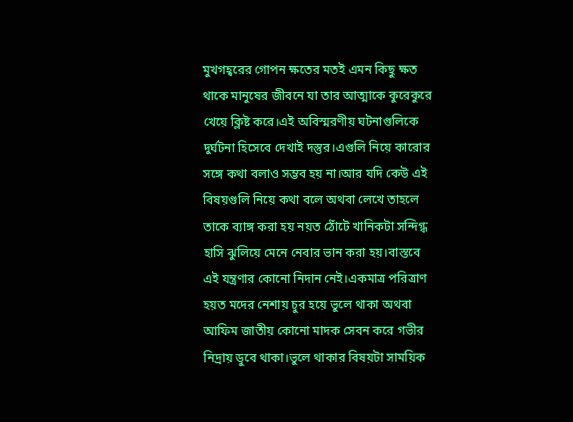মুখগহ্বরের গোপন ক্ষতের মতই এমন কিছু ক্ষত থাকে মানুষের জীবনে যা তার আত্মাকে কুরেকুরে খেয়ে ক্লিষ্ট করে।এই অবিস্মরণীয় ঘটনাগুলিকে দুর্ঘটনা হিসেবে দেখাই দস্তুর।এগুলি নিয়ে কারোর সঙ্গে কথা বলাও সম্ভব হয় না।আর যদি কেউ এই বিষয়গুলি নিয়ে কথা বলে অথবা লেখে তাহলে তাকে ব‍্যাঙ্গ করা হয় নয়ত ঠোঁটে খানিকটা সন্দিগ্ধ হাসি ঝুলিয়ে মেনে নেবার ভান করা হয়।বাস্তবে এই যন্ত্রণার কোনো নিদান নেই।একমাত্র পরিত্রাণ হয়ত মদের নেশায় চুর হয়ে ভুলে থাকা অথবা আফিম জাতীয় কোনো মাদক সেবন করে গভীর নিদ্রায় ডুবে থাকা।ভুলে থাকার বিষয়টা সাময়িক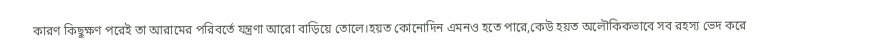কারণ কিছুক্ষণ পরেই তা আরামের পরিবর্তে যন্ত্রণা আরো বাড়িয়ে তোলে।হয়ত কোনোদিন এমনও হতে পারে,কেউ হয়ত অলৌকিকভাবে সব রহস‍্য ভেদ করে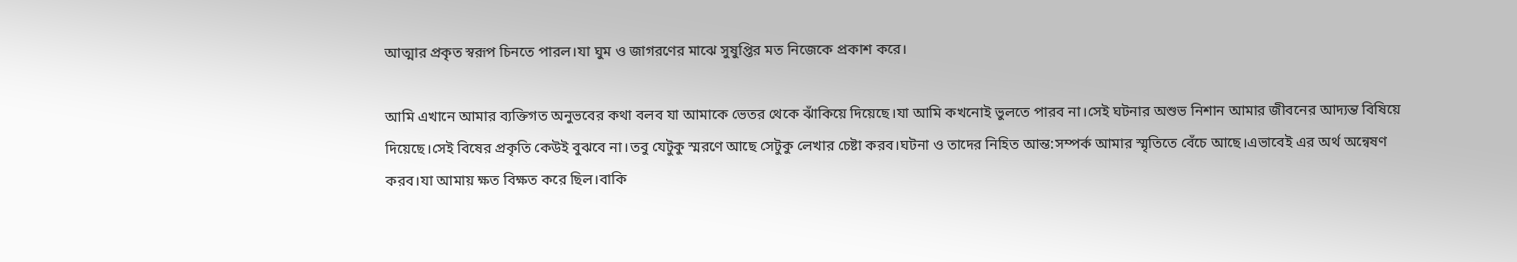আত্মার প্রকৃত স্বরূপ চিনতে পারল।যা ঘুম ও জাগরণের মাঝে সুষুপ্তির মত নিজেকে প্রকাশ করে।

আমি এখানে আমার ব‍্যক্তিগত অনুভবের কথা বলব যা আমাকে ভেতর থেকে ঝাঁকিয়ে দিয়েছে।যা আমি কখনোই ভুলতে পারব না।সেই ঘটনার অশুভ নিশান আমার জীবনের আদ‍্যন্ত বিষিয়ে দিয়েছে।সেই বিষের প্রকৃতি কেউই বুঝবে না।তবু যেটুকু স্মরণে আছে সেটুকু লেখার চেষ্টা করব।ঘটনা ও তাদের নিহিত আন্ত:সম্পর্ক আমার স্মৃতিতে বেঁচে আছে।এভাবেই এর অর্থ অন্বেষণ করব।যা আমায় ক্ষত বিক্ষত করে ছিল।বাকি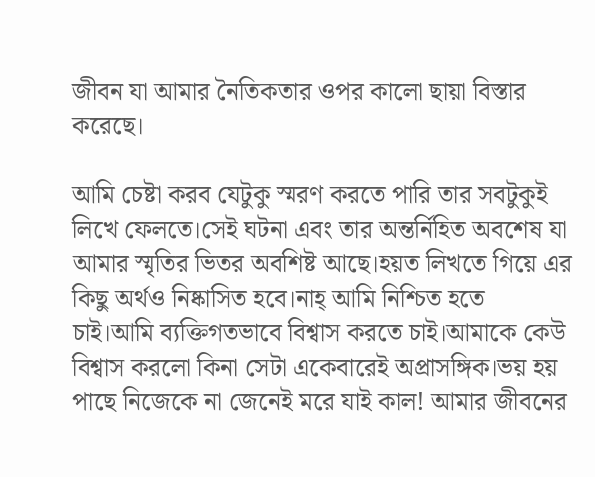জীবন যা আমার নৈতিকতার ওপর কালো ছায়া বিস্তার করেছে।

আমি চেষ্টা করব যেটুকু স্মরণ করতে পারি তার সবটুকুই লিখে ফেলতে।সেই ঘটনা এবং তার অন্তর্নিহিত অবশেষ যা আমার স্মৃতির ভিতর অবশিষ্ট আছে।হয়ত লিখতে গিয়ে এর কিছু অর্থও নিষ্কাসিত হবে।নাহ্ আমি নিশ্চিত হতে চাই।আমি ব‍্যক্তিগতভাবে বিশ্বাস করতে চাই।আমাকে কেউ বিশ্বাস করলো কিনা সেটা একেবারেই অপ্রাসঙ্গিক।ভয় হয় পাছে নিজেকে না জেনেই মরে যাই কাল! আমার জীবনের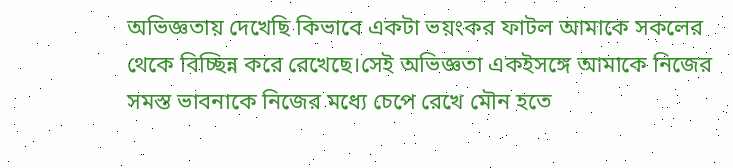অভিজ্ঞতায় দেখেছি কিভাবে একটা ভয়ংকর ফাটল আমাকে সকলের থেকে বিচ্ছিন্ন করে রেখেছে।সেই অভিজ্ঞতা একইসঙ্গে আমাকে নিজের সমস্ত ভাবনাকে নিজের মধ‍্যে চেপে রেখে মৌন হতে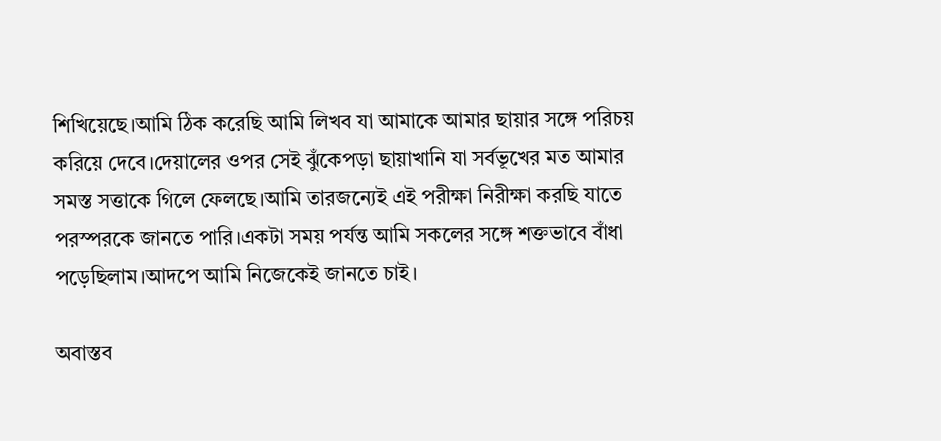শিখিয়েছে।আমি ঠিক করেছি আমি লিখব যা আমাকে আমার ছায়ার সঙ্গে পরিচয় করিয়ে দেবে।দেয়ালের ওপর সেই ঝুঁকেপড়া ছায়াখানি যা সর্বভূখের মত আমার সমস্ত সত্তাকে গিলে ফেলছে।আমি তারজন‍্যেই এই পরীক্ষা নিরীক্ষা করছি যাতে পরস্পরকে জানতে পারি।একটা সময় পর্যন্ত আমি সকলের সঙ্গে শক্তভাবে বাঁধা পড়েছিলাম।আদপে আমি নিজেকেই জানতে চাই।

অবাস্তব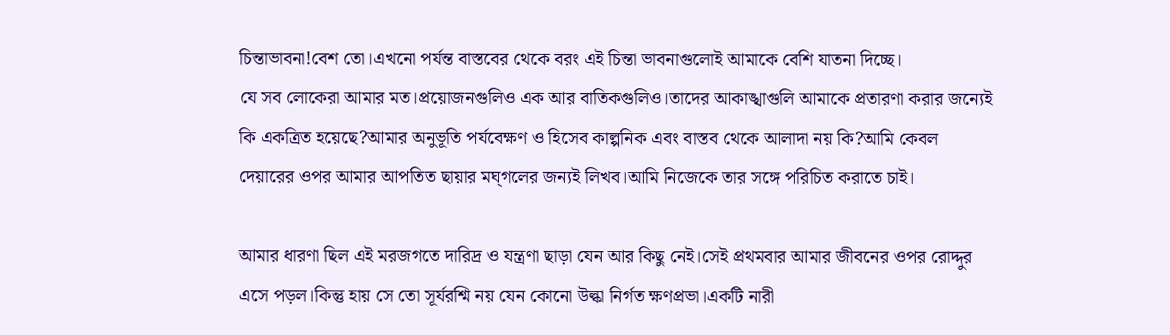চিন্তাভাবনা!বেশ তো।এখনো পর্যন্ত বাস্তবের থেকে বরং এই চিন্তা ভাবনাগুলোই আমাকে বেশি যাতনা দিচ্ছে।
যে সব লোকেরা আমার মত।প্রয়োজনগুলিও এক আর বাতিকগুলিও।তাদের আকাঙ্খাগুলি আমাকে প্রতারণা করার জন‍্যেই কি একত্রিত হয়েছে?আমার অনুভূতি পর্যবেক্ষণ ও হিসেব কাল্পনিক এবং বাস্তব থেকে আলাদা নয় কি?আমি কেবল দেয়ারের ওপর আমার আপতিত ছায়ার মঘ্গলের জন‍্যই লিখব।আমি নিজেকে তার সঙ্গে পরিচিত করাতে চাই।

আমার ধারণা ছিল এই মরজগতে দারিদ্র ও যন্ত্রণা ছাড়া যেন আর কিছু নেই।সেই প্রথমবার আমার জীবনের ওপর রোদ্দুর এসে পড়ল।কিন্তু হায় সে তো সূর্যরশ্মি নয় যেন কোনো উল্কা নির্গত ক্ষণপ্রভা।একটি নারী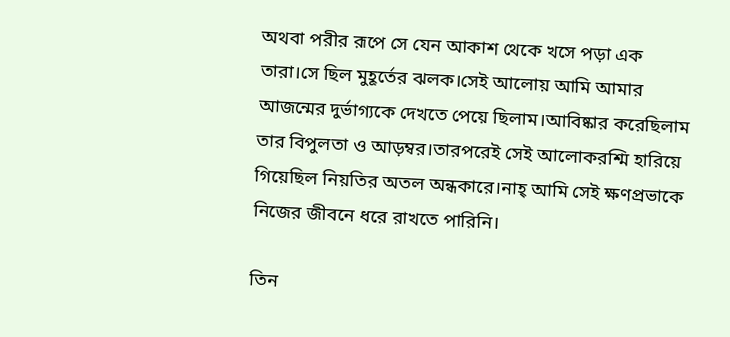অথবা পরীর রূপে সে যেন আকাশ থেকে খসে পড়া এক তারা।সে ছিল মুহূর্তের ঝলক।সেই আলোয় আমি আমার আজন্মের দুর্ভাগ‍্যকে দেখতে পেয়ে ছিলাম।আবিষ্কার করেছিলাম তার বিপুলতা ও আড়ম্বর।তারপরেই সেই আলোকরশ্মি হারিয়ে গিয়েছিল নিয়তির অতল অন্ধকারে।নাহ্ আমি সেই ক্ষণপ্রভাকে নিজের জীবনে ধরে রাখতে পারিনি।

তিন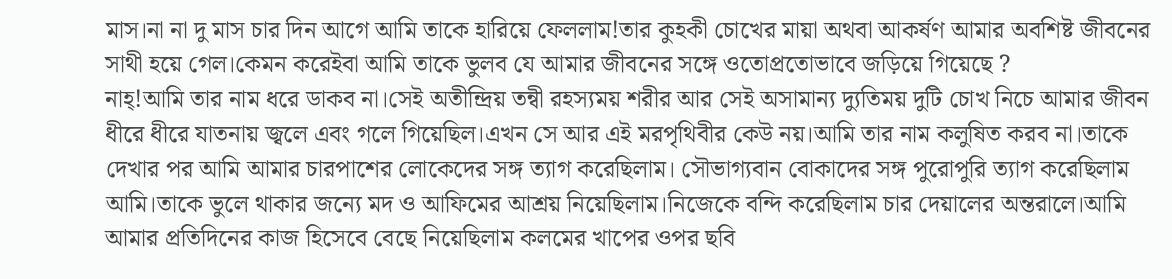মাস।না না দু মাস চার দিন আগে আমি তাকে হারিয়ে ফেললাম!তার কুহকী চোখের মায়া অথবা আকর্ষণ আমার অবশিষ্ট জীবনের সাথী হয়ে গেল।কেমন করেইবা আমি তাকে ভুলব যে আমার জীবনের সঙ্গে ওতোপ্রতোভাবে জড়িয়ে গিয়েছে ?
নাহ্!আমি তার নাম ধরে ডাকব না।সেই অতীন্দ্রিয় তন্বী রহস‍্যময় শরীর আর সেই অসামান‍্য দ‍্যুতিময় দুটি চোখ নিচে আমার জীবন ধীরে ধীরে যাতনায় জ্বলে এবং গলে গিয়েছিল।এখন সে আর এই মরপৃথিবীর কেউ নয়।আমি তার নাম কলুষিত করব না।তাকে দেখার পর আমি আমার চারপাশের লোকেদের সঙ্গ ত‍্যাগ করেছিলাম। সৌভাগ্যবান বোকাদের সঙ্গ পুরোপুরি ত্যাগ করেছিলাম আমি।তাকে ভুলে থাকার জন‍্যে মদ ও আফিমের আশ্রয় নিয়েছিলাম।নিজেকে বন্দি করেছিলাম চার দেয়ালের অন্তরালে।আমি আমার প্রতিদিনের কাজ হিসেবে বেছে নিয়েছিলাম কলমের খাপের ওপর ছবি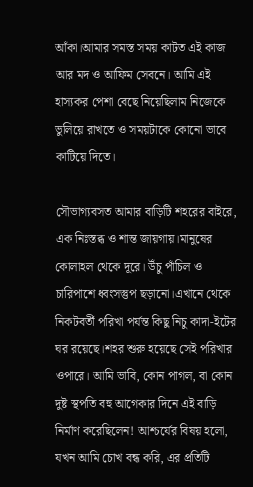আঁকা।আমার সমস্ত সময় কাটত এই কাজ আর মদ ও আফিম সেবনে। আমি এই হাস্যকর পেশা বেছে নিয়েছিলাম নিজেকে ভুলিয়ে রাখতে ও সময়টাকে কোনো ভাবে কাটিয়ে দিতে।

সৌভাগ্যবসত আমার বাড়িটি শহরের বাইরে, এক নিঃস্তব্ধ ও শান্ত জায়গায়।মানুষের কোলাহল থেকে দূরে। উঁচু পাঁচিল ও চারিপাশে ধ্বংসস্তুপ ছড়ানো।এখানে থেকে নিকটবর্তী পরিখা পর্যন্ত কিছু নিচু কাদা-ইটের ঘর রয়েছে।শহর শুরু হয়েছে সেই পরিখার ওপারে। আমি ভাবি, কোন পাগল, বা কোন দুষ্ট স্থপতি বহু আগেকার দিনে এই বাড়ি নির্মাণ করেছিলেন! আশ্চর্যের বিষয় হলো, যখন আমি চোখ বন্ধ করি, এর প্রতিটি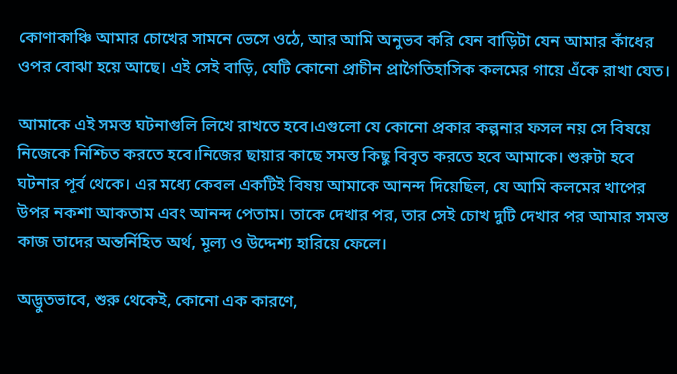কোণাকাঞ্চি আমার চোখের সামনে ভেসে ওঠে, আর আমি অনুভব করি যেন বাড়িটা যেন আমার কাঁধের ওপর বোঝা হয়ে আছে। এই সেই বাড়ি, যেটি কোনো প্রাচীন প্রাগৈতিহাসিক কলমের গায়ে এঁকে রাখা যেত।

আমাকে এই সমস্ত ঘটনাগুলি লিখে রাখতে হবে।এগুলো যে কোনো প্রকার কল্পনার ফসল নয় সে বিষয়ে নিজেকে নিশ্চিত করতে হবে।নিজের ছায়ার কাছে সমস্ত কিছু বিবৃত করতে হবে আমাকে। শুরুটা হবে ঘটনার পূর্ব থেকে। এর মধ্যে কেবল একটিই বিষয় আমাকে আনন্দ দিয়েছিল, যে আমি কলমের খাপের উপর নকশা আকতাম এবং আনন্দ পেতাম। তাকে দেখার পর, তার সেই চোখ দুটি দেখার পর আমার সমস্ত কাজ তাদের অন্তর্নিহিত অর্থ, মূল্য ও উদ্দেশ‍্য হারিয়ে ফেলে।

অদ্ভুতভাবে, শুরু থেকেই, কোনো এক কারণে,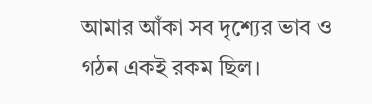আমার আঁকা সব দৃশ্যের ভাব ও গঠন একই রকম ছিল।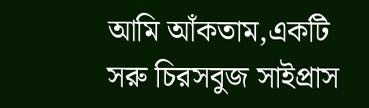আমি আঁকতাম,একটি সরু চিরসবুজ সাইপ্রাস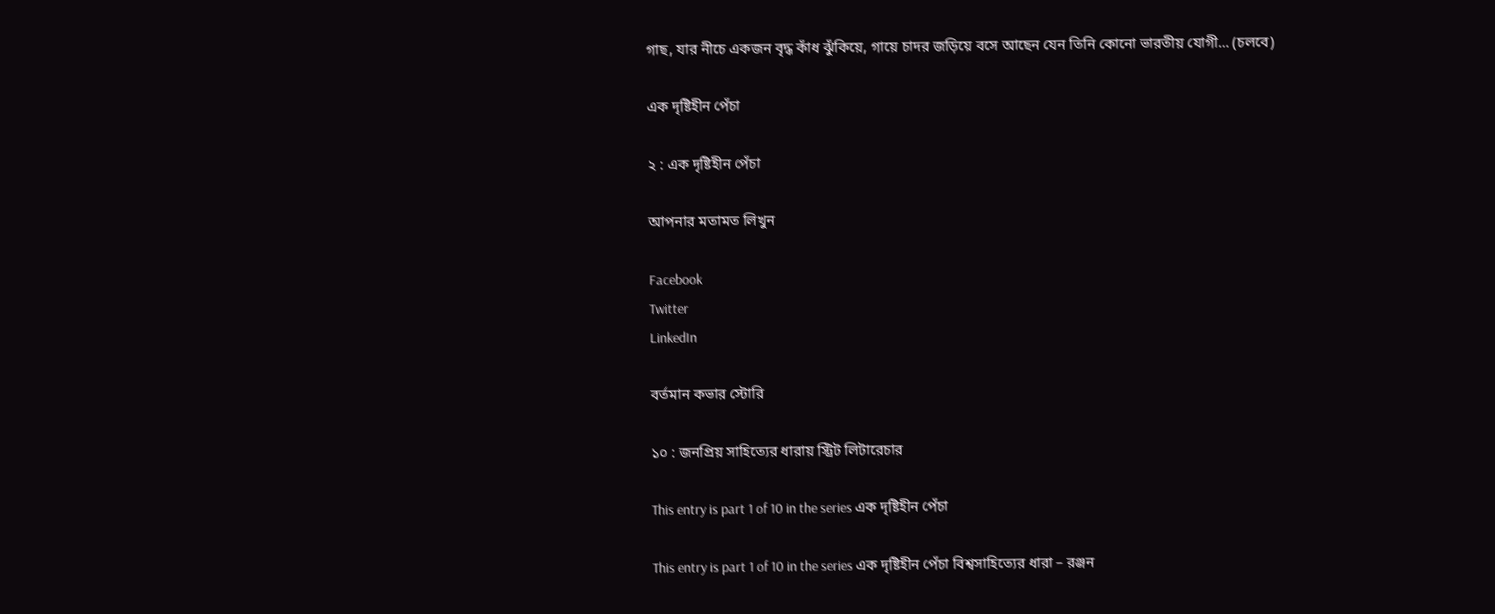গাছ, যার নীচে একজন বৃদ্ধ কাঁধ ঝুঁকিয়ে, গায়ে চাদর জড়িয়ে বসে আছেন যেন তিনি কোনো ভারতীয় যোগী… (চলবে)

এক দৃষ্টিহীন পেঁচা

২ : এক দৃষ্টিহীন পেঁচা

আপনার মতামত লিখুন

Facebook
Twitter
LinkedIn

বর্তমান কভার স্টোরি

১০ : জনপ্রিয় সাহিত্যের ধারায় স্ট্রিট লিটারেচার

This entry is part 1 of 10 in the series এক দৃষ্টিহীন পেঁচা

This entry is part 1 of 10 in the series এক দৃষ্টিহীন পেঁচা বিশ্বসাহিত্যের ধারা – রঞ্জন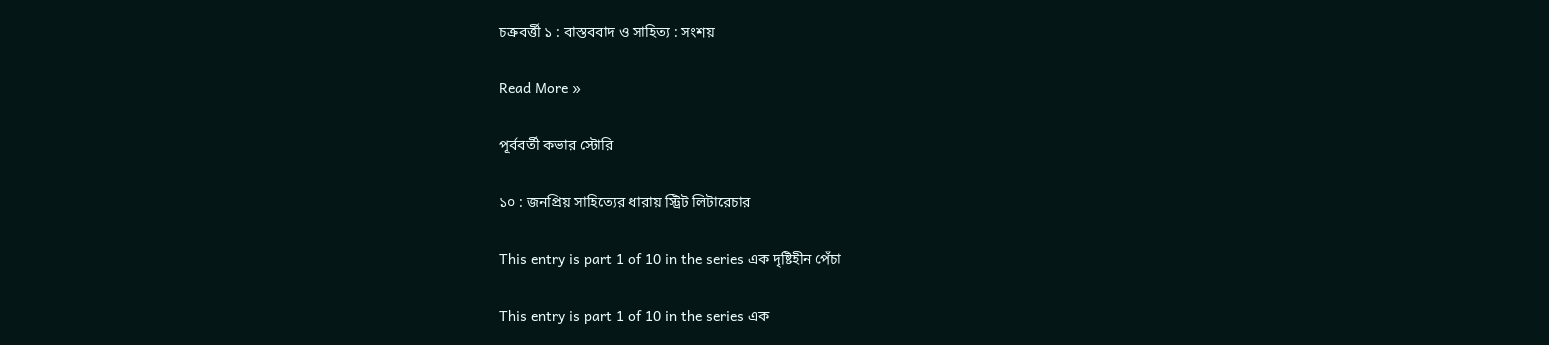চক্রবর্ত্তী ১ : বাস্তববাদ ও সাহিত্য : সংশয়

Read More »

পূর্ববর্তী কভার স্টোরি

১০ : জনপ্রিয় সাহিত্যের ধারায় স্ট্রিট লিটারেচার

This entry is part 1 of 10 in the series এক দৃষ্টিহীন পেঁচা

This entry is part 1 of 10 in the series এক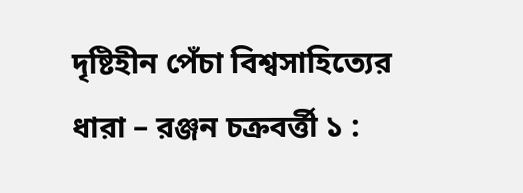দৃষ্টিহীন পেঁচা বিশ্বসাহিত্যের ধারা – রঞ্জন চক্রবর্ত্তী ১ :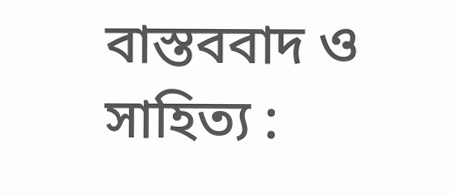বাস্তববাদ ও সাহিত্য :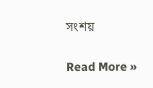সংশয়

Read More »